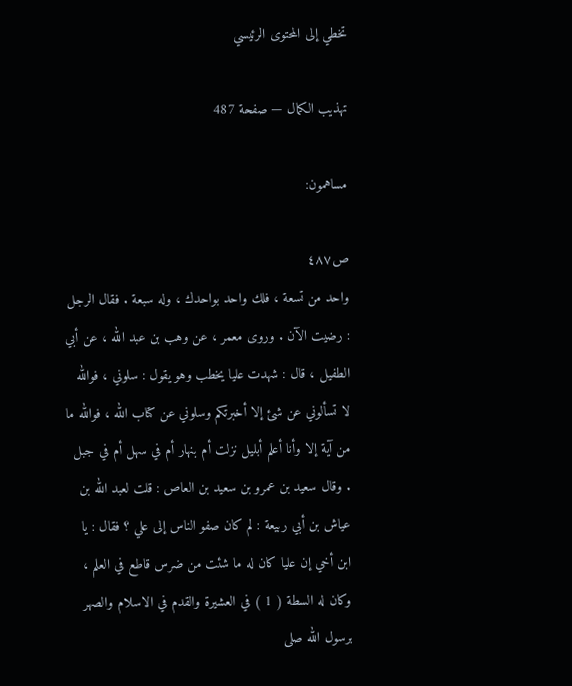تخطي إلى المحتوى الرئيسي

تهذيب الكمال — صفحة 487

مساهمون:

ص٤٨٧
واحد من تسعة ، فلك واحد بواحدك ، وله سبعة . فقال الرجل : رضيت الآن . وروى معمر ، عن وهب بن عبد الله ، عن أبي الطفيل ، قال : شهدت عليا يخطب وهو يقول : سلوني ، فوالله لا تسألوني عن شئ إلا أخبرتكم وسلوني عن كتاب الله ، فوالله ما من آية إلا وأنا أعلم أبليل نزلت أم بنهار أم في سهل أم في جبل . وقال سعيد بن عمرو بن سعيد بن العاص : قلت لعبد الله بن عياش بن أبي ربيعة : لم كان صفو الناس إلى علي ؟ فقال : يا ابن أخي إن عليا كان له ما شئت من ضرس قاطع في العلم ، وكان له السطة ( 1 ) في العشيرة والقدم في الاسلام والصهر برسول الله صلى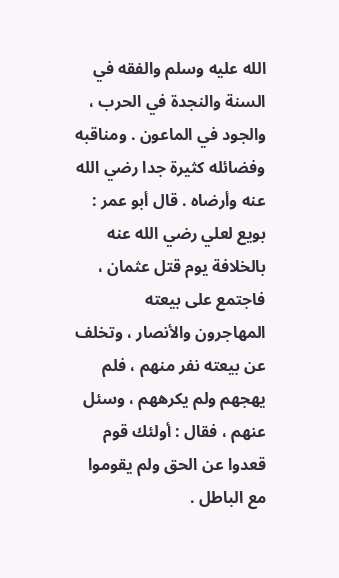الله عليه وسلم والفقه في السنة والنجدة في الحرب ، والجود في الماعون . ومناقبه وفضائله كثيرة جدا رضي الله عنه وأرضاه . قال أبو عمر : بويع لعلي رضي الله عنه بالخلافة يوم قتل عثمان ، فاجتمع على بيعته المهاجرون والأنصار ، وتخلف عن بيعته نفر منهم ، فلم يهجهم ولم يكرههم ، وسئل عنهم ، فقال : أولئك قوم قعدوا عن الحق ولم يقوموا مع الباطل .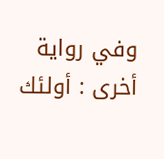وفي رواية أخرى : أولئك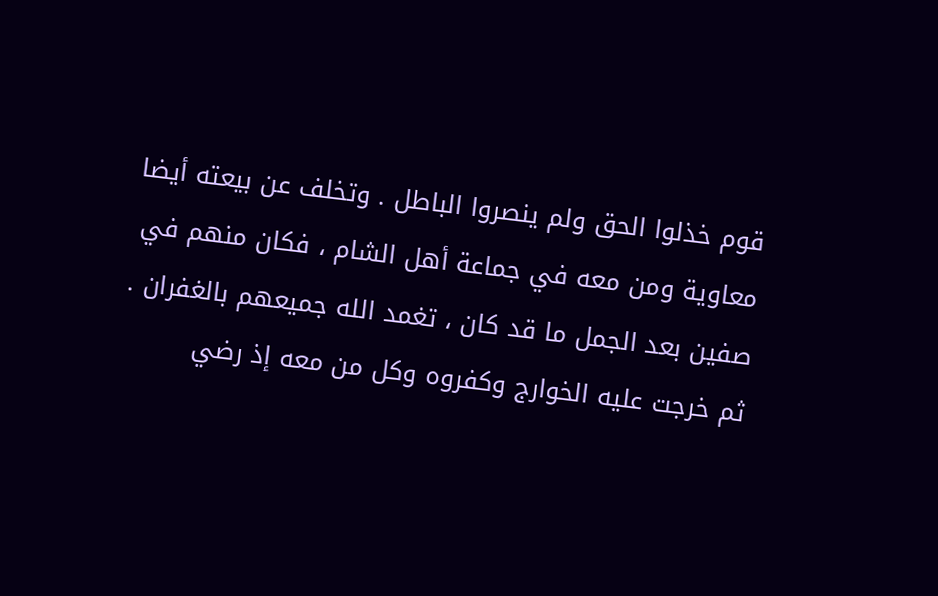قوم خذلوا الحق ولم ينصروا الباطل . وتخلف عن بيعته أيضا معاوية ومن معه في جماعة أهل الشام ، فكان منهم في صفين بعد الجمل ما قد كان ، تغمد الله جميعهم بالغفران . ثم خرجت عليه الخوارج وكفروه وكل من معه إذ رضي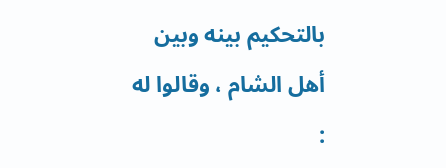بالتحكيم بينه وبين أهل الشام ، وقالوا له :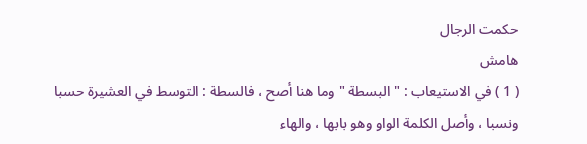حكمت الرجال
هامش
( 1 ) في الاستيعاب : " البسطة " وما هنا أصح ، فالسطة : التوسط في العشيرة حسبا ونسبا ، وأصل الكلمة الواو وهو بابها ، والهاء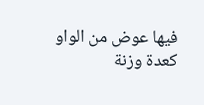فيها عوض من الواو كعدة وزنة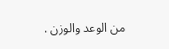من الوعد والوزن .